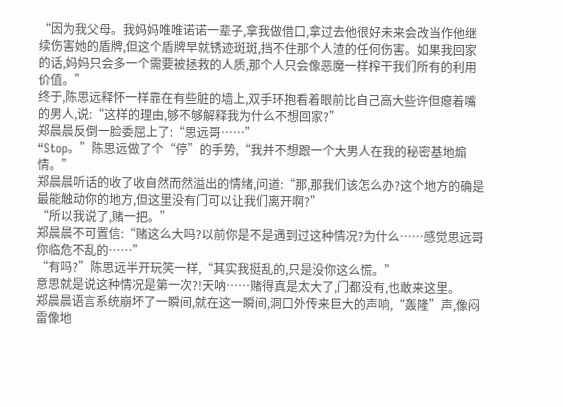“因为我父母。我妈妈唯唯诺诺一辈子,拿我做借口,拿过去他很好未来会改当作他继续伤害她的盾牌,但这个盾牌早就锈迹斑斑,挡不住那个人渣的任何伤害。如果我回家的话,妈妈只会多一个需要被拯救的人质,那个人只会像恶魔一样榨干我们所有的利用价值。”
终于,陈思远释怀一样靠在有些脏的墙上,双手环抱看着眼前比自己高大些许但瘪着嘴的男人,说:“这样的理由,够不够解释我为什么不想回家?”
郑晨晨反倒一脸委屈上了:“思远哥……”
“Stop。”陈思远做了个“停”的手势,“我并不想跟一个大男人在我的秘密基地煽情。”
郑晨晨听话的收了收自然而然溢出的情绪,问道:“那,那我们该怎么办?这个地方的确是最能触动你的地方,但这里没有门可以让我们离开啊?”
“所以我说了,赌一把。”
郑晨晨不可置信:“赌这么大吗?以前你是不是遇到过这种情况?为什么……感觉思远哥你临危不乱的……”
“有吗?”陈思远半开玩笑一样,“其实我挺乱的,只是没你这么慌。”
意思就是说这种情况是第一次?!天呐……赌得真是太大了,门都没有,也敢来这里。
郑晨晨语言系统崩坏了一瞬间,就在这一瞬间,洞口外传来巨大的声响,“轰隆”声,像闷雷像地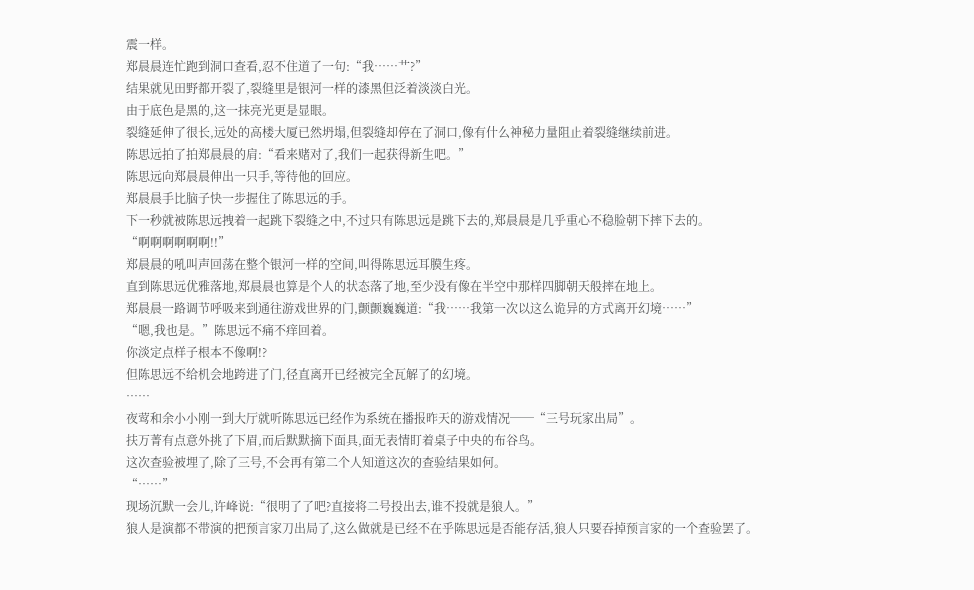震一样。
郑晨晨连忙跑到洞口查看,忍不住道了一句:“我……艹?”
结果就见田野都开裂了,裂缝里是银河一样的漆黑但泛着淡淡白光。
由于底色是黑的,这一抹亮光更是显眼。
裂缝延伸了很长,远处的高楼大厦已然坍塌,但裂缝却停在了洞口,像有什么神秘力量阻止着裂缝继续前进。
陈思远拍了拍郑晨晨的肩:“看来赌对了,我们一起获得新生吧。”
陈思远向郑晨晨伸出一只手,等待他的回应。
郑晨晨手比脑子快一步握住了陈思远的手。
下一秒就被陈思远拽着一起跳下裂缝之中,不过只有陈思远是跳下去的,郑晨晨是几乎重心不稳脸朝下摔下去的。
“啊啊啊啊啊啊!!”
郑晨晨的吼叫声回荡在整个银河一样的空间,叫得陈思远耳膜生疼。
直到陈思远优雅落地,郑晨晨也算是个人的状态落了地,至少没有像在半空中那样四脚朝天般摔在地上。
郑晨晨一路调节呼吸来到通往游戏世界的门,颤颤巍巍道:“我……我第一次以这么诡异的方式离开幻境……”
“嗯,我也是。”陈思远不痛不痒回着。
你淡定点样子根本不像啊!?
但陈思远不给机会地跨进了门,径直离开已经被完全瓦解了的幻境。
……
夜莺和余小小刚一到大厅就听陈思远已经作为系统在播报昨天的游戏情况──“三号玩家出局”。
扶万菁有点意外挑了下眉,而后默默摘下面具,面无表情盯着桌子中央的布谷鸟。
这次查验被埋了,除了三号,不会再有第二个人知道这次的查验结果如何。
“……”
现场沉默一会儿,许峰说:“很明了了吧?直接将二号投出去,谁不投就是狼人。”
狼人是演都不带演的把预言家刀出局了,这么做就是已经不在乎陈思远是否能存活,狼人只要吞掉预言家的一个查验罢了。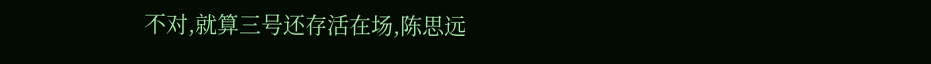不对,就算三号还存活在场,陈思远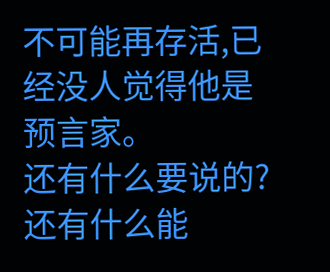不可能再存活,已经没人觉得他是预言家。
还有什么要说的?还有什么能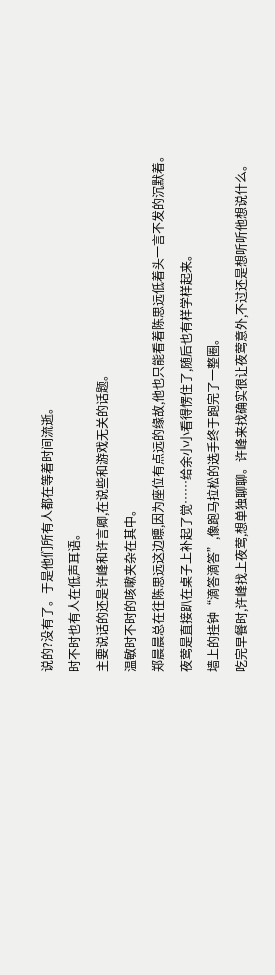说的?没有了。于是他们所有人都在等着时间流逝。
时不时也有人在低声耳语。
主要说话的还是许峰和许言卿,在说些和游戏无关的话题。
温敏时不时的咳嗽夹杂在其中。
郑晨晨总在往陈思远这边瞟,因为座位有点远的缘故,他也只能看着陈思远低着头一言不发的沉默着。
夜莺是直接趴在桌子上补起了觉……给余小小看得愣住了,随后也有样学样起来。
墙上的挂钟“滴答滴答”,像跑马拉松的选手终于跑完了一整圈。
吃完早餐时,许峰找上夜莺,想单独聊聊。许峰来找确实很让夜莺意外,不过还是想听听他想说什么。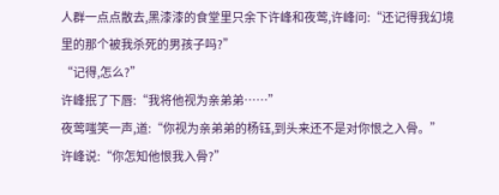人群一点点散去,黑漆漆的食堂里只余下许峰和夜莺,许峰问:“还记得我幻境里的那个被我杀死的男孩子吗?”
“记得,怎么?”
许峰抿了下唇:“我将他视为亲弟弟……”
夜莺嗤笑一声,道:“你视为亲弟弟的杨钰,到头来还不是对你恨之入骨。”
许峰说:“你怎知他恨我入骨?”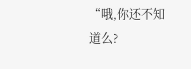“哦,你还不知道么?